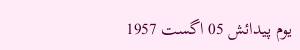یوم پیدائش 05 اگست 1957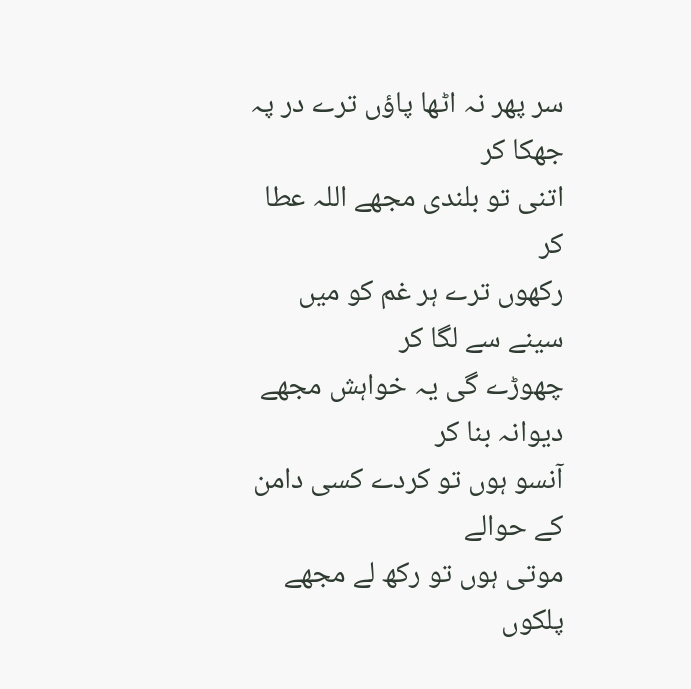سر پھر نہ اٹھا پاؤں ترے در پہ جھکا کر
اتنی تو بلندی مجھے اللہ عطا کر
رکھوں ترے ہر غم کو میں سینے سے لگا کر
چھوڑے گی یہ خواہش مجھے دیوانہ بنا کر
آنسو ہوں تو کردے کسی دامن کے حوالے
موتی ہوں تو رکھ لے مجھے پلکوں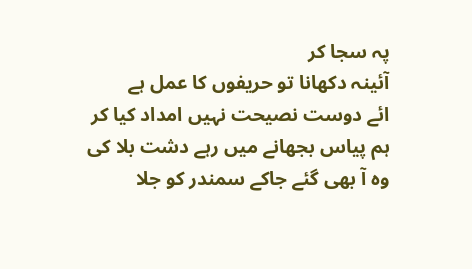پہ سجا کر
آئینہ دکھانا تو حریفوں کا عمل ہے
ائے دوست نصیحت نہیں امداد کیا کر
ہم پیاس بجھانے میں رہے دشت بلا کی
وہ آ بھی گئے جاکے سمندر کو جلا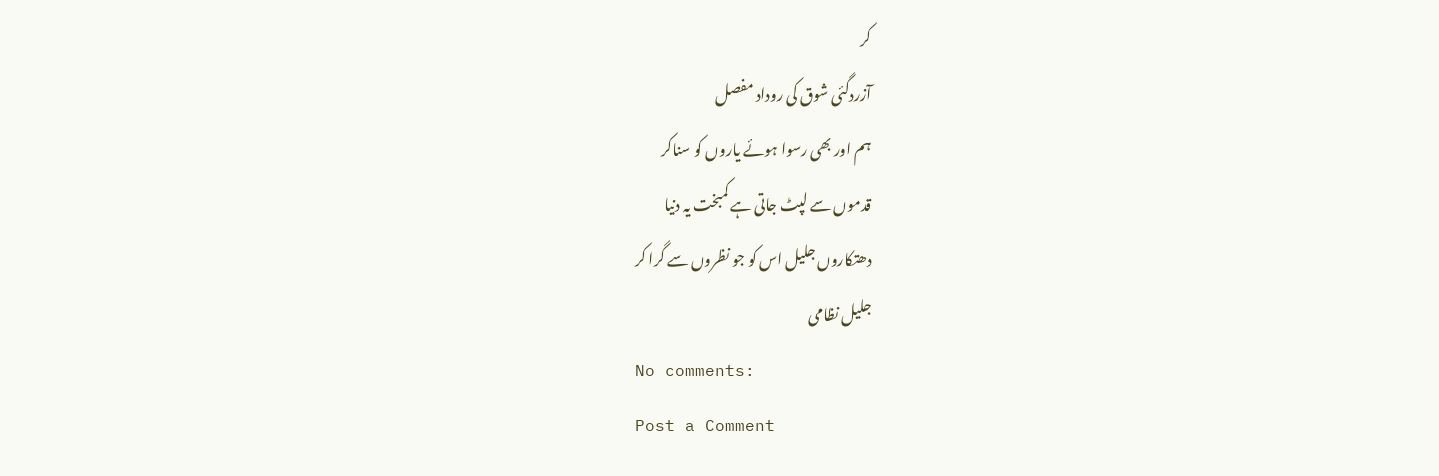کر
آزردگئی شوق کی روداد مفصل
ہم اور بھی رسوا ہوئے یاروں کو سناکر
قدموں سے لپٹ جاتی ہے کمبخت یہ دنیا
دھتکاروں جلیل اس کو جو نظروں سے گرا کر
جلیل نظامی
No comments:
Post a Comment